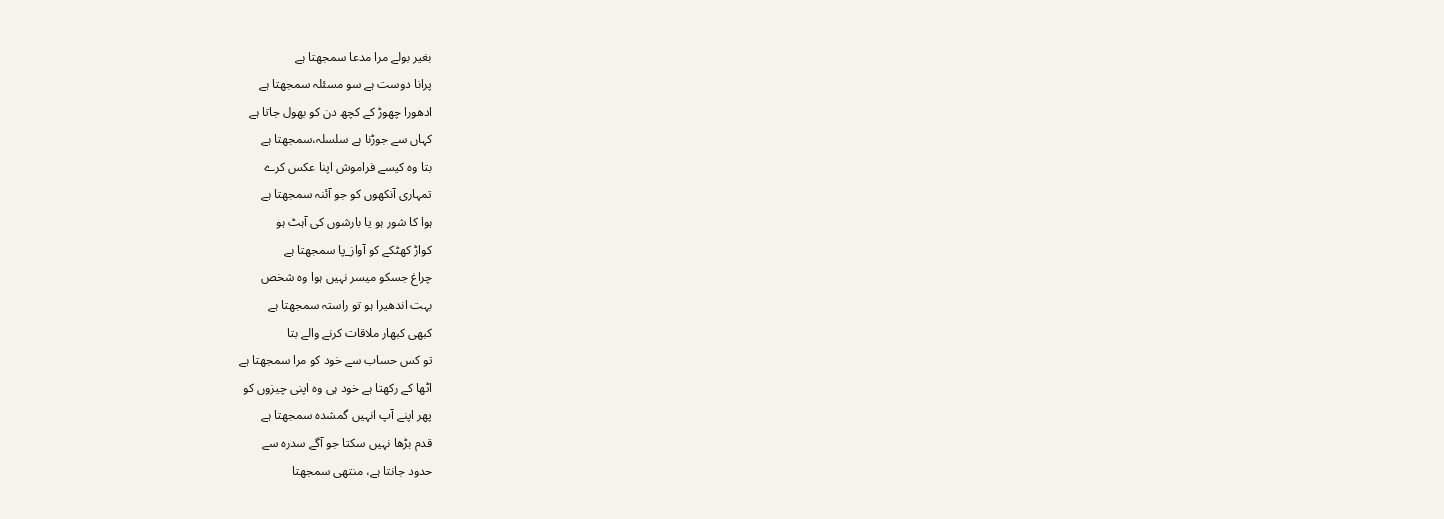بغیر بولے مرا مدعا سمجھتا ہے
پرانا دوست ہے سو مسئلہ سمجھتا ہے
ادھورا چھوڑ کے کچھ دن کو بھول جاتا ہے
کہاں سے جوڑنا ہے سلسلہ،سمجھتا ہے
بتا وہ کیسے فراموش اپنا عکس کرے
تمہاری آنکھوں کو جو آئنہ سمجھتا ہے
ہوا کا شور ہو یا بارشوں کی آہٹ ہو
کواڑ کھٹکے کو آواز_پا سمجھتا ہے
چراغ جسکو میسر نہیں ہوا وہ شخص
بہت اندھیرا ہو تو راستہ سمجھتا ہے
کبھی کبھار ملاقات کرنے والے بتا
تو کس حساب سے خود کو مرا سمجھتا ہے
اٹھا کے رکھتا ہے خود ہی وہ اپنی چیزوں کو
پھر اپنے آپ انہیں گمشدہ سمجھتا ہے
قدم بڑھا نہیں سکتا جو آگے سدرہ سے
حدود جانتا ہے، منتھی سمجھتا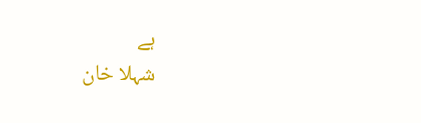ہے
شہلا خان